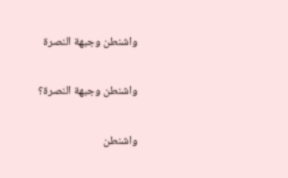واشنطن وجبهة النصرة

واشنطن وجبهة النصرة؟

واشنطن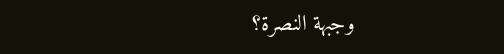وجبهة النصرة؟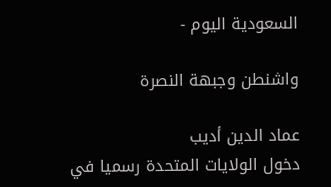السعودية اليوم -

واشنطن وجبهة النصرة

عماد الدين أديب
دخول الولايات المتحدة رسميا في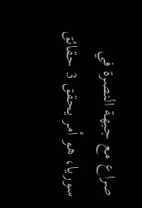صراع مع جبهة النصرة في سوريا، هو أمر يحقق 3 حقائق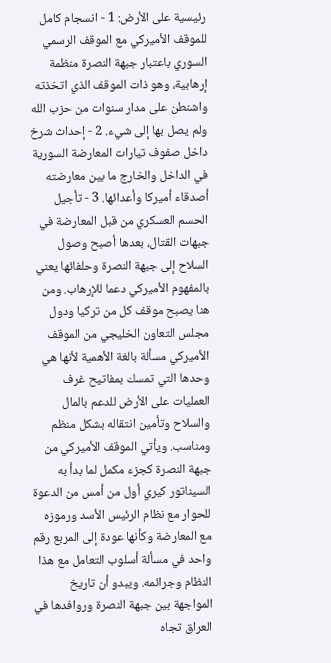رئيسية على الأرض: 1 - انسجام كامل للموقف الأميركي مع الموقف الرسمي السوري باعتبار جبهة النصرة منظمة إرهابية، وهو ذات الموقف الذي اتخذته واشنطن على مدار سنوات من حزب الله ولم يصل بها إلى شيء. 2 - إحداث شرخ داخل صفوف تيارات المعارضة السورية في الداخل والخارج ما بين معارضته أصدقاء أميركا وأعدائها. 3 - تأجيل الحسم العسكري من قبل المعارضة في جبهات القتال، بعدها أصبح وصول السلاح إلى جبهة النصرة وحلفائها يعني بالمفهوم الأميركي دعما للإرهاب. ومن هنا يصبح موقف كل من تركيا ودول مجلس التعاون الخليجي من الموقف الأميركي مسألة بالغة الأهمية لأنها هي وحدها التي تمسك بمفاتيح غرف العمليات على الأرض للدعم بالمال والسلاح وتأمين انتقاله بشكل منظم ومناسب. ويأتي الموقف الأميركي من جبهة النصرة كجزء مكمل لما بدأ به السيناتور كيري أول من أمس من الدعوة للحوار مع نظام الرئيس الأسد ورموزه مع المعارضة وكأنها عودة إلى المربع رقم واحد في مسألة أسلوب التعامل مع هذا النظام وجرائمه. ويبدو أن تاريخ المواجهة بين جبهة النصرة وروافدها في العراق تجاه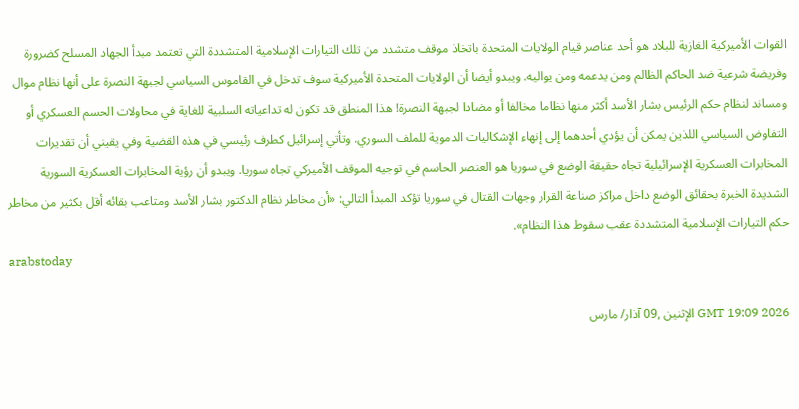القوات الأميركية الغازية للبلاد هو أحد عناصر قيام الولايات المتحدة باتخاذ موقف متشدد من تلك التيارات الإسلامية المتشددة التي تعتمد مبدأ الجهاد المسلح كضرورة وفريضة شرعية ضد الحاكم الظالم ومن يدعمه ومن يواليه. ويبدو أيضا أن الولايات المتحدة الأميركية سوف تدخل في القاموس السياسي لجبهة النصرة على أنها نظام موال ومساند لنظام حكم الرئيس بشار الأسد أكثر منها نظاما مخالفا أو مضادا لجبهة النصرة! هذا المنطق قد تكون له تداعياته السلبية للغاية في محاولات الحسم العسكري أو التفاوض السياسي اللذين يمكن أن يؤدي أحدهما إلى إنهاء الإشكاليات الدموية للملف السوري. وتأتي إسرائيل كطرف رئيسي في هذه القضية وفي يقيني أن تقديرات المخابرات العسكرية الإسرائيلية تجاه حقيقة الوضع في سوريا هو العنصر الحاسم في توجيه الموقف الأميركي تجاه سوريا. ويبدو أن رؤية المخابرات العسكرية السورية الشديدة الخبرة بحقائق الوضع داخل مراكز صناعة القرار وجهات القتال في سوريا تؤكد المبدأ التالي: «أن مخاطر نظام الدكتور بشار الأسد ومتاعب بقائه أقل بكثير من مخاطر حكم التيارات الإسلامية المتشددة عقب سقوط هذا النظام».
arabstoday

GMT 19:09 2026 الإثنين ,09 آذار/ مارس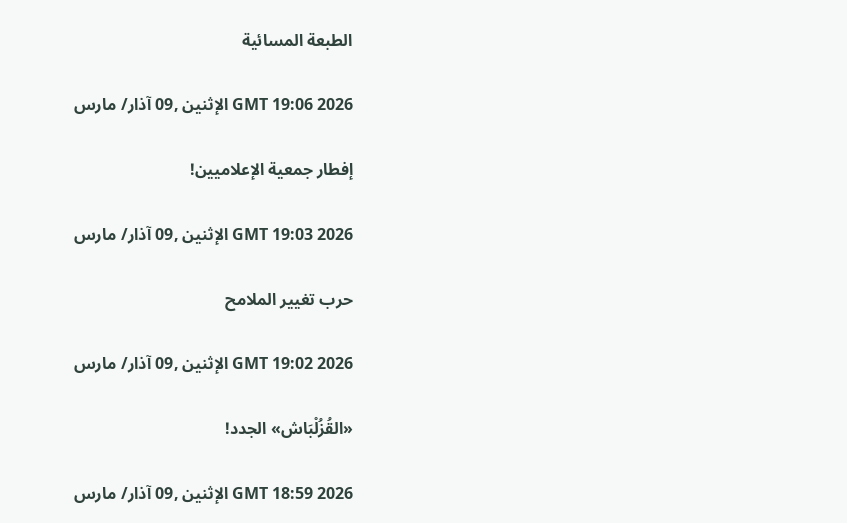الطبعة المسائية

GMT 19:06 2026 الإثنين ,09 آذار/ مارس

إفطار جمعية الإعلاميين!

GMT 19:03 2026 الإثنين ,09 آذار/ مارس

حرب تغيير الملامح

GMT 19:02 2026 الإثنين ,09 آذار/ مارس

«القُزُلْبَاش» الجدد!

GMT 18:59 2026 الإثنين ,09 آذار/ مارس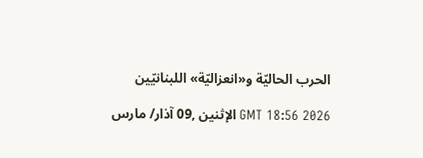الحرب الحاليّة و«انعزاليّة» اللبنانيّين

GMT 18:56 2026 الإثنين ,09 آذار/ مارس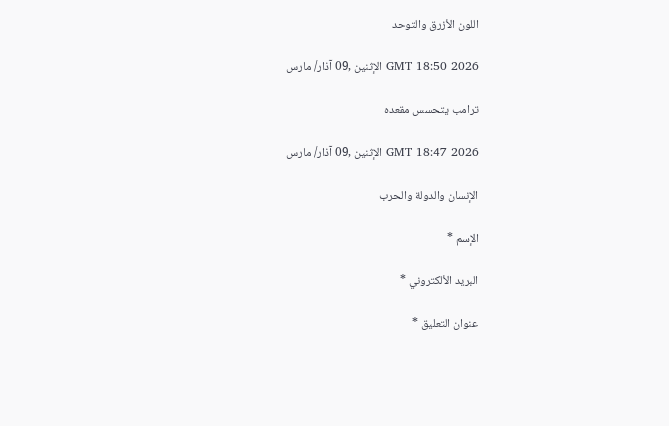اللون الأزرق والتوحد

GMT 18:50 2026 الإثنين ,09 آذار/ مارس

ترامب يتحسس مقعده

GMT 18:47 2026 الإثنين ,09 آذار/ مارس

الإنسان والدولة والحرب

الإسم *

البريد الألكتروني *

عنوان التعليق *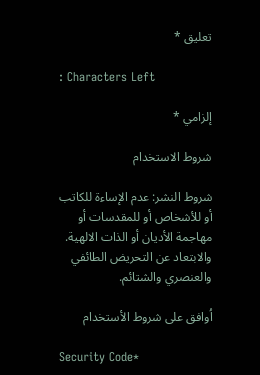تعليق *

: Characters Left

إلزامي *

شروط الاستخدام

شروط النشر: عدم الإساءة للكاتب أو للأشخاص أو للمقدسات أو مهاجمة الأديان أو الذات الالهية. والابتعاد عن التحريض الطائفي والعنصري والشتائم.

اُوافق على شروط الأستخدام

Security Code*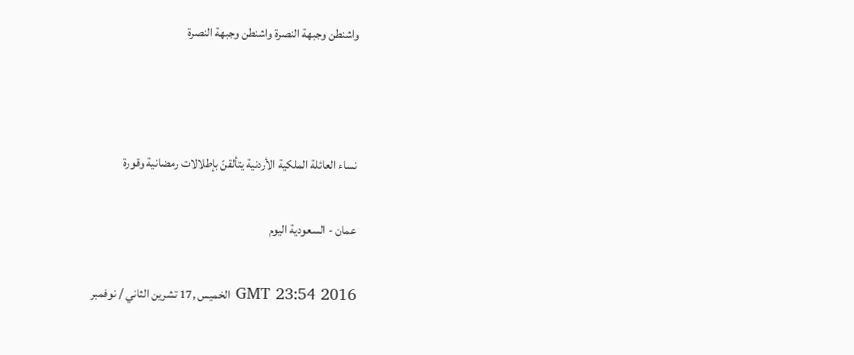واشنطن وجبهة النصرة واشنطن وجبهة النصرة



نساء العائلة الملكية الأردنية يتألقنّ بإطلالات رمضانية وقورة

عمان - السعودية اليوم

GMT 23:54 2016 الخميس ,17 تشرين الثاني / نوفمبر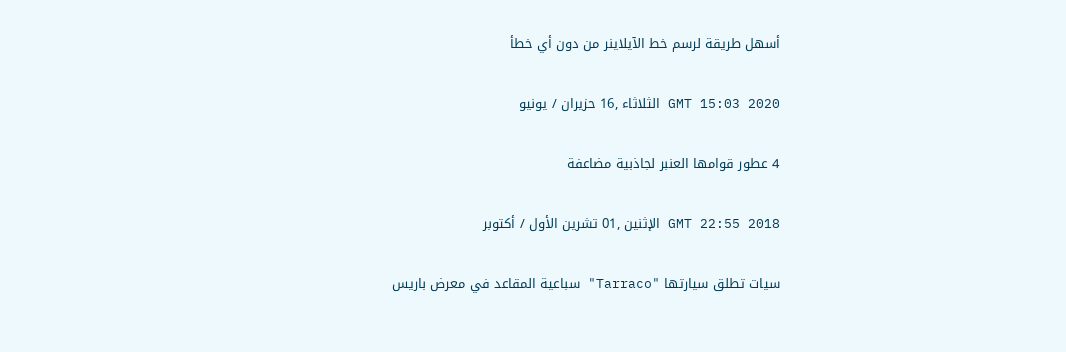أسهل طريقة لرسم خط الآيلاينر من دون أي خطأ

GMT 15:03 2020 الثلاثاء ,16 حزيران / يونيو

4 عطور قوامها العنبر لجاذبية مضاعفة

GMT 22:55 2018 الإثنين ,01 تشرين الأول / أكتوبر

سيات تطلق سيارتها "Tarraco" سباعية المقاعد في معرض باريس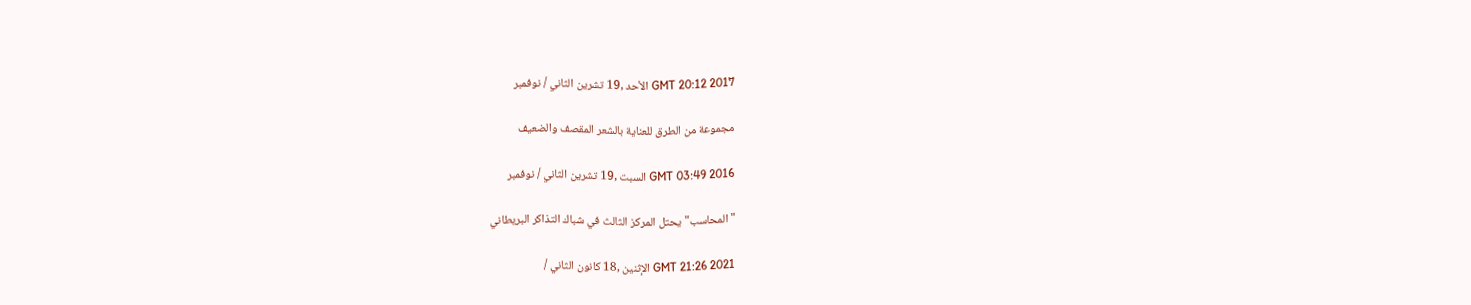GMT 20:12 2017 الأحد ,19 تشرين الثاني / نوفمبر

مجموعة من الطرق للعناية بالشعر المقصف والضعيف

GMT 03:49 2016 السبت ,19 تشرين الثاني / نوفمبر

"المحاسب" يحتل المركز الثالث في شباك التذاكر البريطاني

GMT 21:26 2021 الإثنين ,18 كانون الثاني /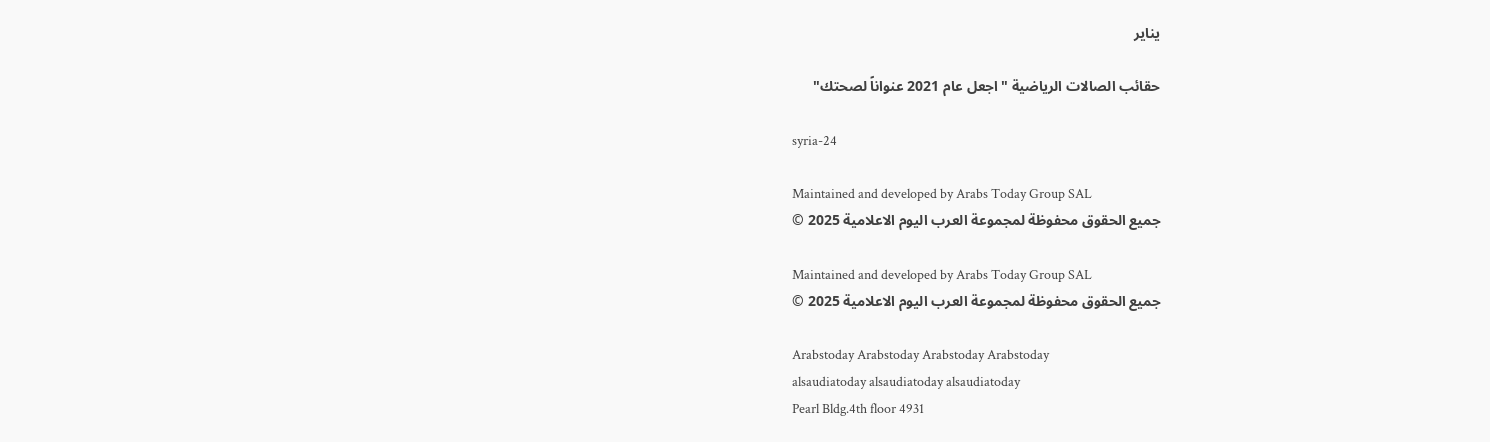يناير

حقائب الصالات الرياضية "اجعل عام 2021 عنواناً لصحتك"

syria-24

Maintained and developed by Arabs Today Group SAL
جميع الحقوق محفوظة لمجموعة العرب اليوم الاعلامية 2025 ©

Maintained and developed by Arabs Today Group SAL
جميع الحقوق محفوظة لمجموعة العرب اليوم الاعلامية 2025 ©

Arabstoday Arabstoday Arabstoday Arabstoday
alsaudiatoday alsaudiatoday alsaudiatoday
Pearl Bldg.4th floor 4931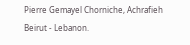Pierre Gemayel Chorniche, Achrafieh Beirut - Lebanon.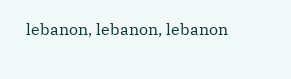lebanon, lebanon, lebanon